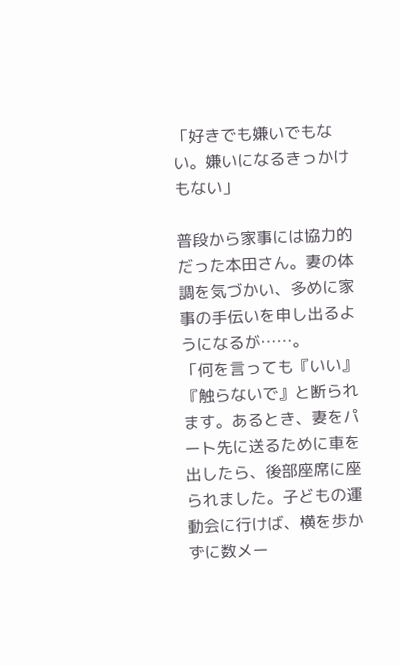「好きでも嫌いでもない。嫌いになるきっかけもない」

普段から家事には協力的だった本田さん。妻の体調を気づかい、多めに家事の手伝いを申し出るようになるが……。
「何を言っても『いい』『触らないで』と断られます。あるとき、妻をパート先に送るために車を出したら、後部座席に座られました。子どもの運動会に行けば、横を歩かずに数メー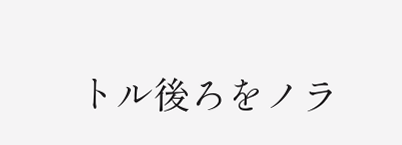トル後ろをノラ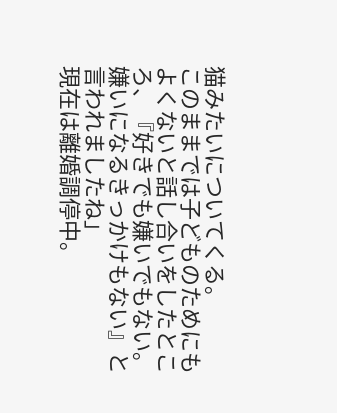猫みたいについてくる。
このままでは子どものためにもよくないと話し合いをしたところ、『好きでも嫌いでもない。嫌いになるきっかけもない』と言われましたね」
現在は離婚調停中。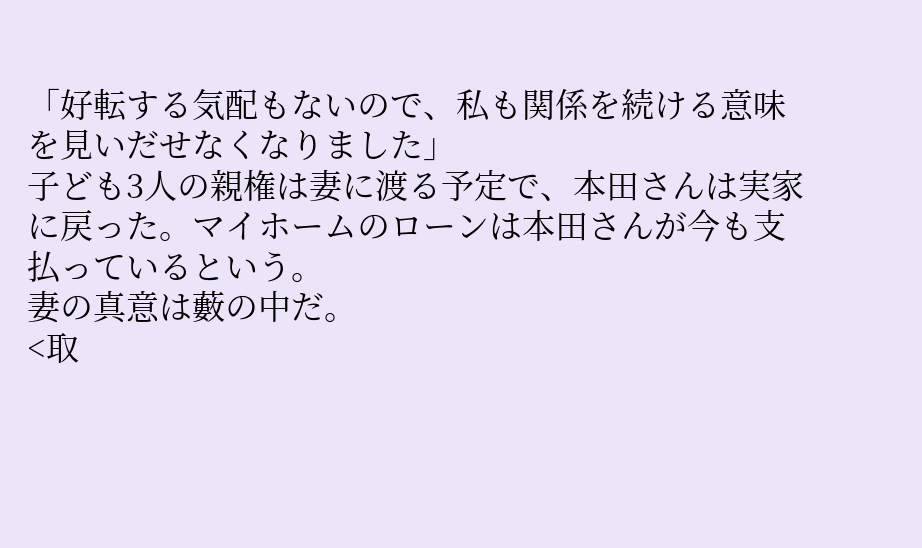「好転する気配もないので、私も関係を続ける意味を見いだせなくなりました」
子ども3人の親権は妻に渡る予定で、本田さんは実家に戻った。マイホームのローンは本田さんが今も支払っているという。
妻の真意は藪の中だ。
<取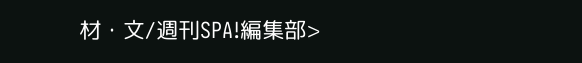材・文/週刊SPA!編集部>